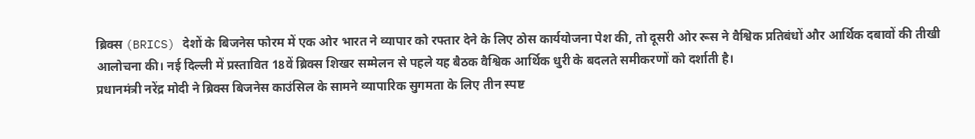ब्रिक्स (BRICS) देशों के बिजनेस फोरम में एक ओर भारत ने व्यापार को रफ्तार देने के लिए ठोस कार्ययोजना पेश की, तो दूसरी ओर रूस ने वैश्विक प्रतिबंधों और आर्थिक दबावों की तीखी आलोचना की। नई दिल्ली में प्रस्तावित 18वें ब्रिक्स शिखर सम्मेलन से पहले यह बैठक वैश्विक आर्थिक धुरी के बदलते समीकरणों को दर्शाती है।
प्रधानमंत्री नरेंद्र मोदी ने ब्रिक्स बिजनेस काउंसिल के सामने व्यापारिक सुगमता के लिए तीन स्पष्ट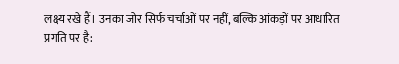लक्ष्य रखे हैं। उनका जोर सिर्फ चर्चाओं पर नहीं, बल्कि आंकड़ों पर आधारित प्रगति पर है: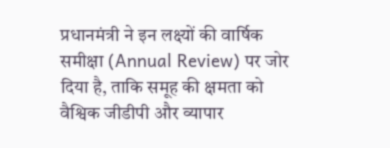प्रधानमंत्री ने इन लक्ष्यों की वार्षिक समीक्षा (Annual Review) पर जोर दिया है, ताकि समूह की क्षमता को वैश्विक जीडीपी और व्यापार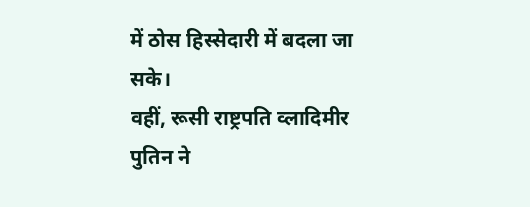में ठोस हिस्सेदारी में बदला जा सके।
वहीं, रूसी राष्ट्रपति व्लादिमीर पुतिन ने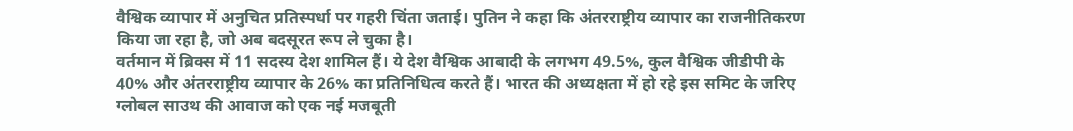वैश्विक व्यापार में अनुचित प्रतिस्पर्धा पर गहरी चिंता जताई। पुतिन ने कहा कि अंतरराष्ट्रीय व्यापार का राजनीतिकरण किया जा रहा है, जो अब बदसूरत रूप ले चुका है।
वर्तमान में ब्रिक्स में 11 सदस्य देश शामिल हैं। ये देश वैश्विक आबादी के लगभग 49.5%, कुल वैश्विक जीडीपी के 40% और अंतरराष्ट्रीय व्यापार के 26% का प्रतिनिधित्व करते हैं। भारत की अध्यक्षता में हो रहे इस समिट के जरिए ग्लोबल साउथ की आवाज को एक नई मजबूती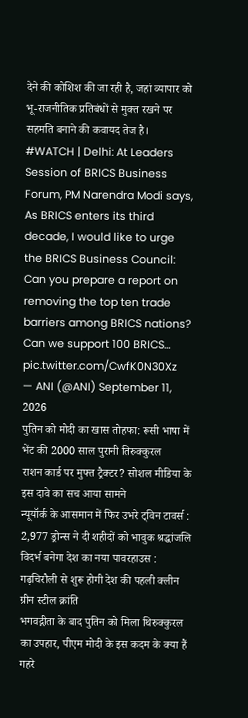देने की कोशिश की जा रही है, जहां व्यापार को भू-राजनीतिक प्रतिबंधों से मुक्त रखने पर सहमति बनाने की कवायद तेज है।
#WATCH | Delhi: At Leaders Session of BRICS Business Forum, PM Narendra Modi says, As BRICS enters its third decade, I would like to urge the BRICS Business Council: Can you prepare a report on removing the top ten trade barriers among BRICS nations? Can we support 100 BRICS… pic.twitter.com/CwfK0N30Xz
— ANI (@ANI) September 11, 2026
पुतिन को मोदी का खास तोहफा: रूसी भाषा में भेंट की 2000 साल पुरानी तिरुक्कुरल
राशन कार्ड पर मुफ्त ट्रैक्टर? सोशल मीडिया के इस दावे का सच आया सामने
न्यूयॉर्क के आसमान में फिर उभरे ट्विन टावर्स : 2,977 ड्रोन्स ने दी शहीदों को भावुक श्रद्धांजलि
विदर्भ बनेगा देश का नया पावरहाउस : गढ़चिरौली से शुरू होगी देश की पहली क्लीन ग्रीन स्टील क्रांति
भगवद्गीता के बाद पुतिन को मिला थिरुक्कुरल का उपहार, पीएम मोदी के इस कदम के क्या हैं गहरे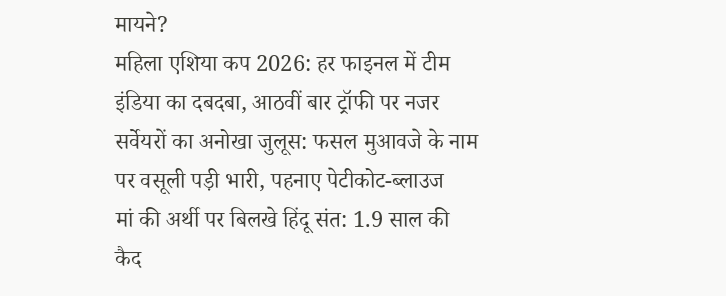मायने?
महिला एशिया कप 2026: हर फाइनल में टीम इंडिया का दबदबा, आठवीं बार ट्रॉफी पर नजर
सर्वेयरों का अनोखा जुलूस: फसल मुआवजे के नाम पर वसूली पड़ी भारी, पहनाए पेटीकोट-ब्लाउज
मां की अर्थी पर बिलखे हिंदू संत: 1.9 साल की कैद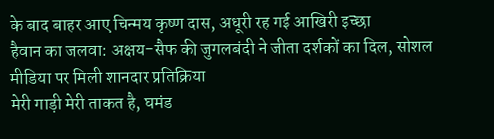के बाद बाहर आए चिन्मय कृष्ण दास, अधूरी रह गई आखिरी इच्छा
हैवान का जलवा: अक्षय-सैफ की जुगलबंदी ने जीता दर्शकों का दिल, सोशल मीडिया पर मिली शानदार प्रतिक्रिया
मेरी गाड़ी मेरी ताकत है, घमंड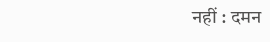नहीं : दमन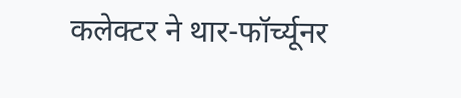कलेक्टर ने थार-फॉर्च्यूनर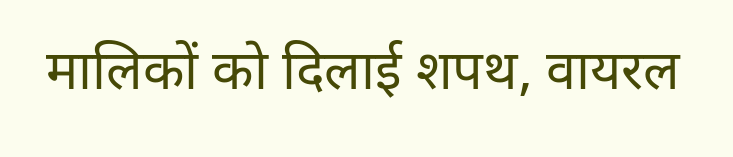मालिकों को दिलाई शपथ, वायरल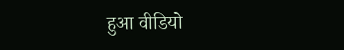हुआ वीडियो